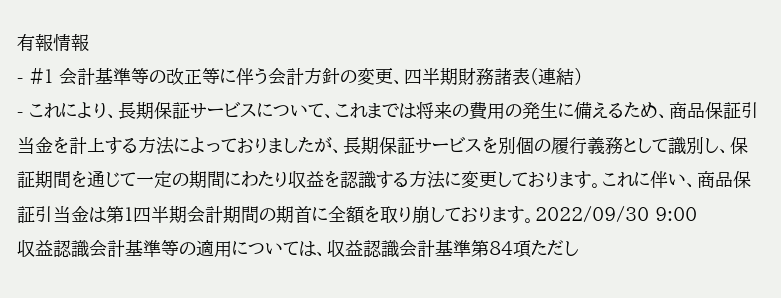有報情報
- #1 会計基準等の改正等に伴う会計方針の変更、四半期財務諸表(連結)
- これにより、長期保証サービスについて、これまでは将来の費用の発生に備えるため、商品保証引当金を計上する方法によっておりましたが、長期保証サービスを別個の履行義務として識別し、保証期間を通じて一定の期間にわたり収益を認識する方法に変更しております。これに伴い、商品保証引当金は第1四半期会計期間の期首に全額を取り崩しております。2022/09/30 9:00
収益認識会計基準等の適用については、収益認識会計基準第84項ただし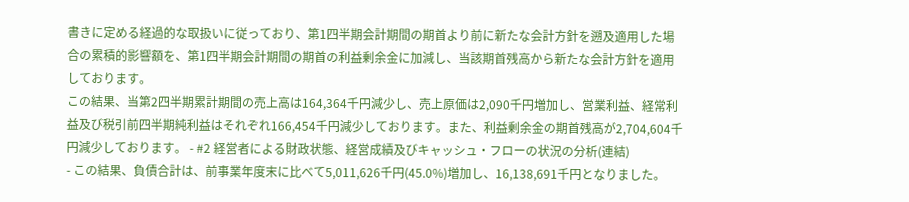書きに定める経過的な取扱いに従っており、第1四半期会計期間の期首より前に新たな会計方針を遡及適用した場合の累積的影響額を、第1四半期会計期間の期首の利益剰余金に加減し、当該期首残高から新たな会計方針を適用しております。
この結果、当第2四半期累計期間の売上高は164,364千円減少し、売上原価は2,090千円増加し、営業利益、経常利益及び税引前四半期純利益はそれぞれ166,454千円減少しております。また、利益剰余金の期首残高が2,704,604千円減少しております。 - #2 経営者による財政状態、経営成績及びキャッシュ・フローの状況の分析(連結)
- この結果、負債合計は、前事業年度末に比べて5,011,626千円(45.0%)増加し、16,138,691千円となりました。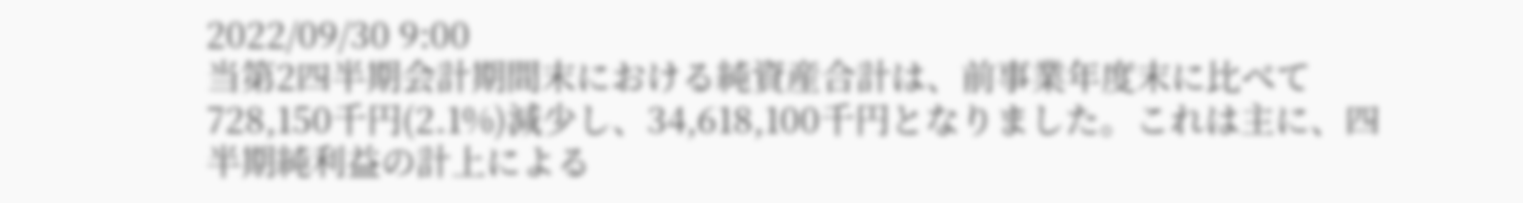2022/09/30 9:00
当第2四半期会計期間末における純資産合計は、前事業年度末に比べて728,150千円(2.1%)減少し、34,618,100千円となりました。これは主に、四半期純利益の計上による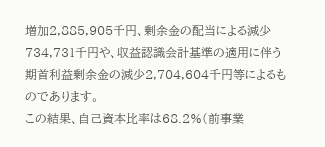増加2,885,905千円、剰余金の配当による減少734,731千円や、収益認識会計基準の適用に伴う期首利益剰余金の減少2,704,604千円等によるものであります。
この結果、自己資本比率は68.2%(前事業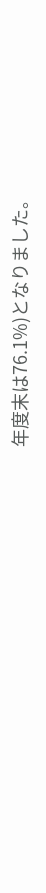年度末は76.1%)となりました。